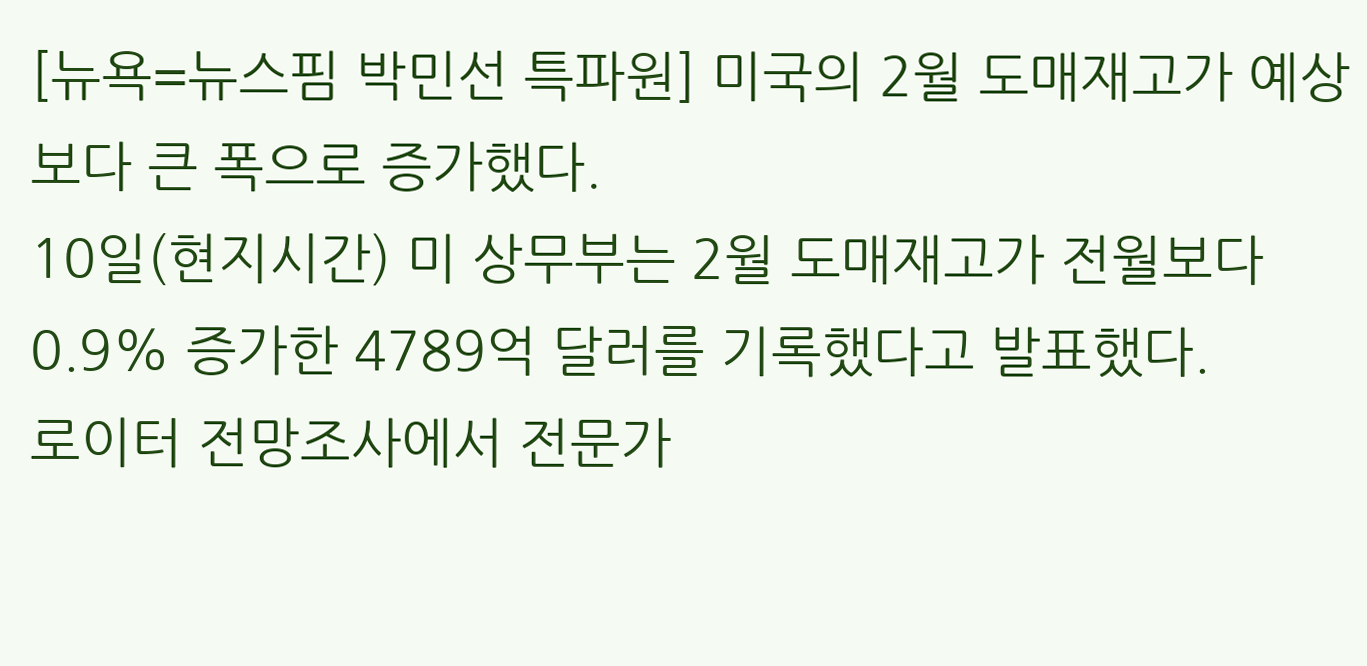[뉴욕=뉴스핌 박민선 특파원] 미국의 2월 도매재고가 예상보다 큰 폭으로 증가했다.
10일(현지시간) 미 상무부는 2월 도매재고가 전월보다 0.9% 증가한 4789억 달러를 기록했다고 발표했다.
로이터 전망조사에서 전문가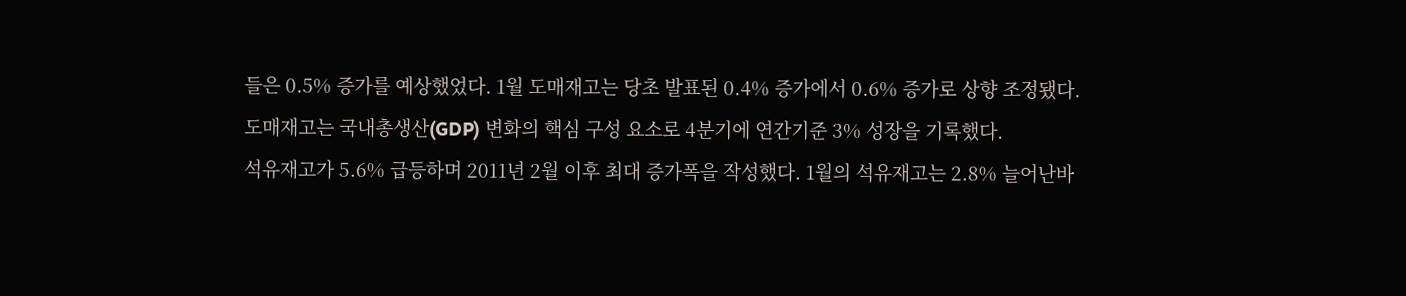들은 0.5% 증가를 예상했었다. 1월 도매재고는 당초 발표된 0.4% 증가에서 0.6% 증가로 상향 조정됐다.
도매재고는 국내총생산(GDP) 변화의 핵심 구성 요소로 4분기에 연간기준 3% 성장을 기록했다.
석유재고가 5.6% 급등하며 2011년 2월 이후 최대 증가폭을 작성했다. 1월의 석유재고는 2.8% 늘어난바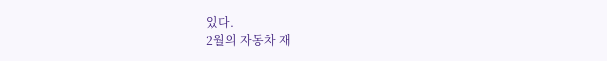있다.
2월의 자동차 재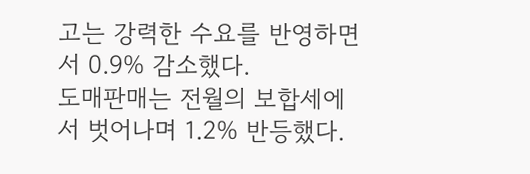고는 강력한 수요를 반영하면서 0.9% 감소했다.
도매판매는 전월의 보합세에서 벗어나며 1.2% 반등했다.